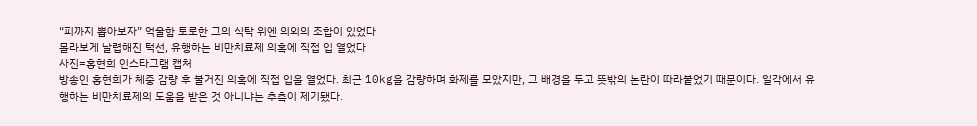“피까지 뽑아보자” 억울함 토로한 그의 식탁 위엔 의외의 조합이 있었다
몰라보게 날렵해진 턱선, 유행하는 비만치료제 의혹에 직접 입 열었다
사진=홍현희 인스타그램 캡처
방송인 홍현희가 체중 감량 후 불거진 의혹에 직접 입을 열었다. 최근 10kg을 감량하며 화제를 모았지만, 그 배경을 두고 뜻밖의 논란이 따라붙었기 때문이다. 일각에서 유행하는 비만치료제의 도움을 받은 것 아니냐는 추측이 제기됐다.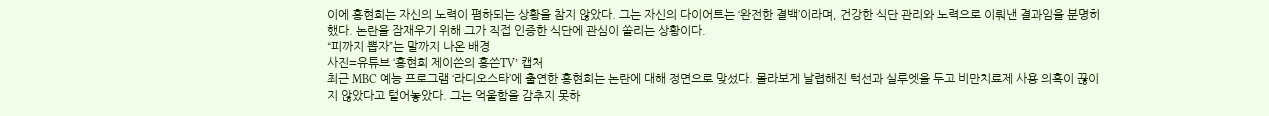이에 홍현희는 자신의 노력이 폄하되는 상황을 참지 않았다. 그는 자신의 다이어트는 ‘완전한 결백’이라며, 건강한 식단 관리와 노력으로 이뤄낸 결과임을 분명히 했다. 논란을 잠재우기 위해 그가 직접 인증한 식단에 관심이 쏠리는 상황이다.
“피까지 뽑자”는 말까지 나온 배경
사진=유튜브 ‘홍현희 제이쓴의 홍쓴TV’ 캡처
최근 MBC 예능 프로그램 ‘라디오스타’에 출연한 홍현희는 논란에 대해 정면으로 맞섰다. 몰라보게 날렵해진 턱선과 실루엣을 두고 비만치료제 사용 의혹이 끊이지 않았다고 털어놓았다. 그는 억울함을 감추지 못하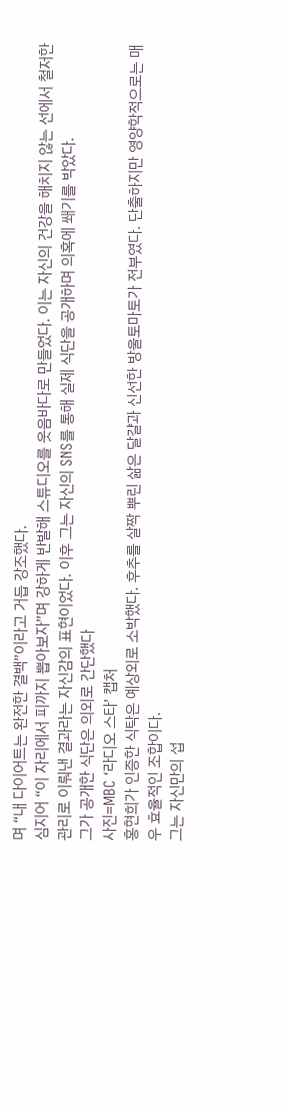며 “내 다이어트는 완전한 결백”이라고 거듭 강조했다.
심지어 “이 자리에서 피까지 뽑아보자”며 강하게 반발해 스튜디오를 웃음바다로 만들었다. 이는 자신의 건강을 해치지 않는 선에서 철저한 관리로 이뤄낸 결과라는 자신감의 표현이었다. 이후 그는 자신의 SNS를 통해 실제 식단을 공개하며 의혹에 쐐기를 박았다.
그가 공개한 식단은 의외로 간단했다
사진=MBC ‘라디오 스타’ 캡처
홍현희가 인증한 식탁은 예상외로 소박했다. 후추를 살짝 뿌린 삶은 달걀과 신선한 방울토마토가 전부였다. 단출하지만 영양학적으로는 매우 효율적인 조합이다.
그는 자신만의 섭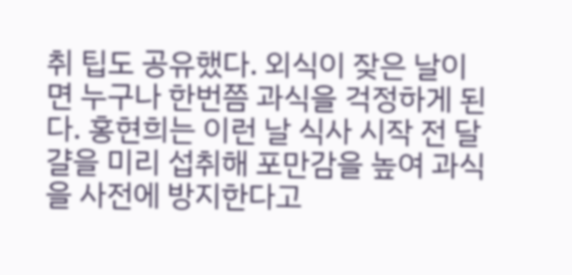취 팁도 공유했다. 외식이 잦은 날이면 누구나 한번쯤 과식을 걱정하게 된다. 홍현희는 이런 날 식사 시작 전 달걀을 미리 섭취해 포만감을 높여 과식을 사전에 방지한다고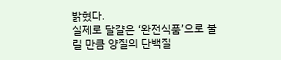밝혔다.
실제로 달걀은 ‘완전식품’으로 불릴 만큼 양질의 단백질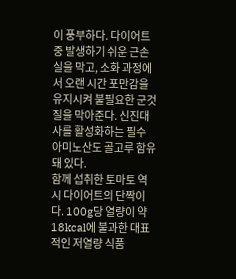이 풍부하다. 다이어트 중 발생하기 쉬운 근손실을 막고, 소화 과정에서 오랜 시간 포만감을 유지시켜 불필요한 군것질을 막아준다. 신진대사를 활성화하는 필수 아미노산도 골고루 함유돼 있다.
함께 섭취한 토마토 역시 다이어트의 단짝이다. 100g당 열량이 약 18kcal에 불과한 대표적인 저열량 식품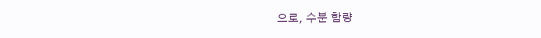으로, 수분 함량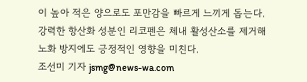이 높아 적은 양으로도 포만감을 빠르게 느끼게 돕는다. 강력한 항산화 성분인 리코펜은 체내 활성산소를 제거해 노화 방지에도 긍정적인 영향을 미친다.
조선미 기자 jsmg@news-wa.com